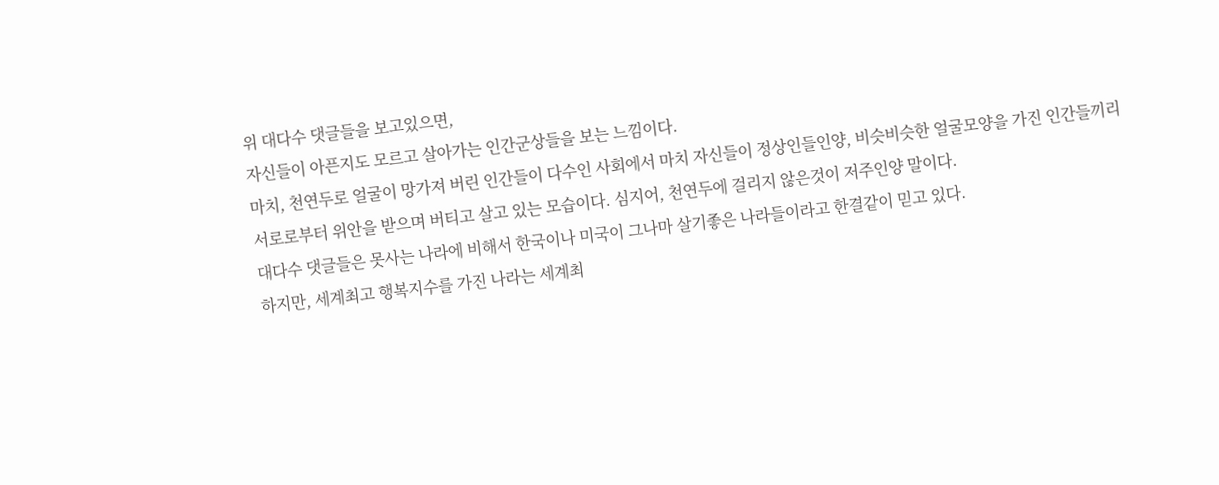위 대다수 댓글들을 보고있으면,
자신들이 아픈지도 모르고 살아가는 인간군상들을 보는 느낌이다.
마치, 천연두로 얼굴이 망가져 버린 인간들이 다수인 사회에서 마치 자신들이 정상인들인양, 비슷비슷한 얼굴모양을 가진 인간들끼리
서로로부터 위안을 받으며 버티고 살고 있는 모습이다. 심지어, 천연두에 걸리지 않은것이 저주인양 말이다.
대다수 댓글들은 못사는 나라에 비해서 한국이나 미국이 그나마 살기좋은 나라들이라고 한결같이 믿고 있다.
하지만, 세계최고 행복지수를 가진 나라는 세계최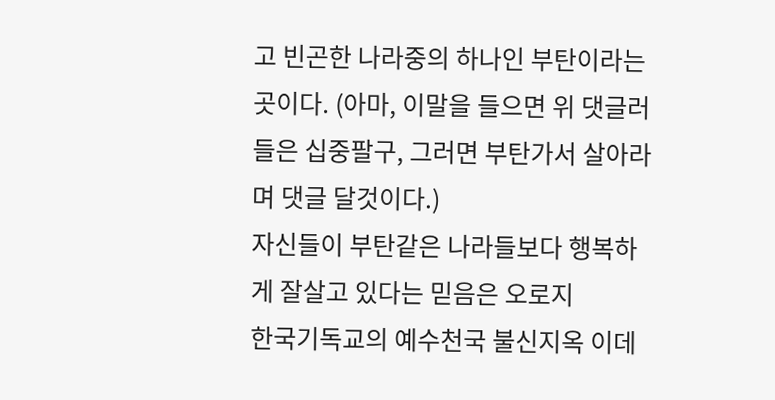고 빈곤한 나라중의 하나인 부탄이라는 곳이다. (아마, 이말을 들으면 위 댓글러들은 십중팔구, 그러면 부탄가서 살아라며 댓글 달것이다.)
자신들이 부탄같은 나라들보다 행복하게 잘살고 있다는 믿음은 오로지
한국기독교의 예수천국 불신지옥 이데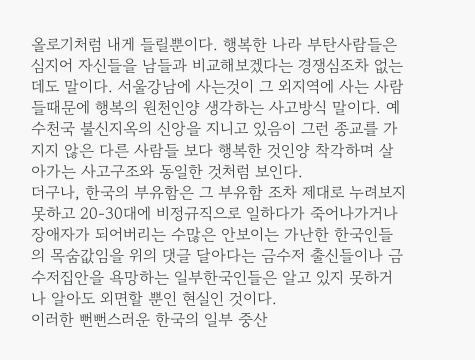올로기처럼 내게 들릴뿐이다. 행복한 나라 부탄사람들은 심지어 자신들을 남들과 비교해보겠다는 경쟁심조차 없는데도 말이다. 서울강남에 사는것이 그 외지역에 사는 사람들때문에 행복의 원천인양 생각하는 사고방식 말이다. 예수천국 불신지옥의 신앙을 지니고 있음이 그런 종교를 가지지 않은 다른 사람들 보다 행복한 것인양 착각하며 살아가는 사고구조와 동일한 것처럼 보인다.
더구나, 한국의 부유함은 그 부유함 조차 제대로 누려보지 못하고 20-30대에 비정규직으로 일하다가 죽어나가거나 장애자가 되어버리는 수많은 안보이는 가난한 한국인들의 목숨값임을 위의 댓글 달아다는 금수저 출신들이나 금수저집안을 욕망하는 일부한국인들은 알고 있지 못하거나 알아도 외면할 뿐인 현실인 것이다.
이러한 뻔뻔스러운 한국의 일부 중산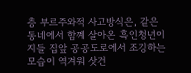층 부르주와적 사고방식은, 같은 동네에서 함꼐 살아온 흑인청년이 지들 집앞 공공도로에서 조깅하는 모습이 역겨워 삿건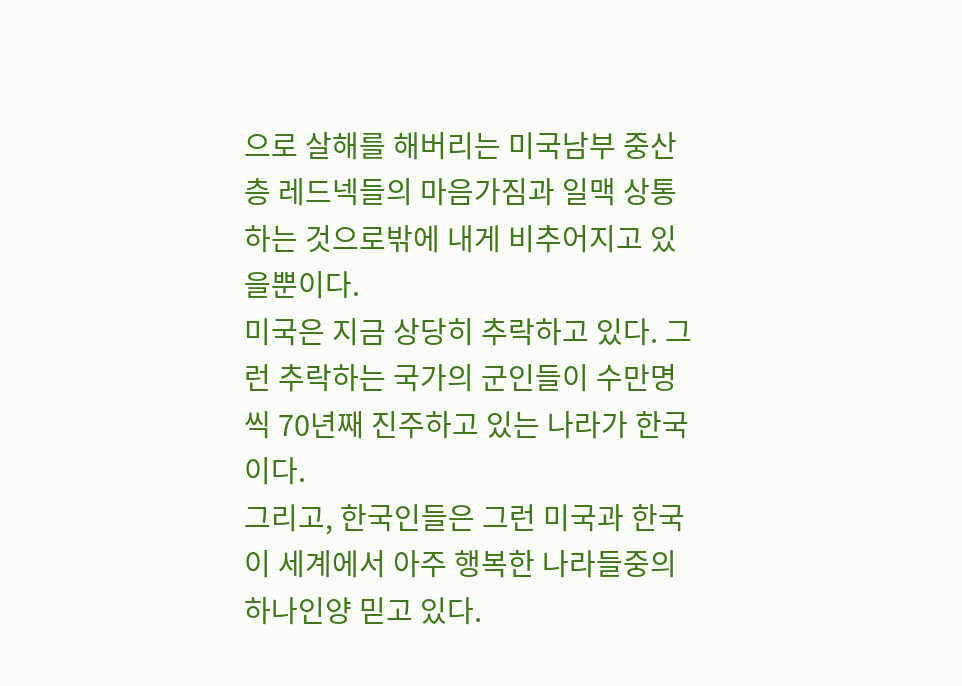으로 살해를 해버리는 미국남부 중산층 레드넥들의 마음가짐과 일맥 상통하는 것으로밖에 내게 비추어지고 있을뿐이다.
미국은 지금 상당히 추락하고 있다. 그런 추락하는 국가의 군인들이 수만명씩 70년째 진주하고 있는 나라가 한국이다.
그리고, 한국인들은 그런 미국과 한국이 세계에서 아주 행복한 나라들중의 하나인양 믿고 있다.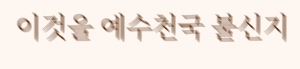이것을 예수천국 불신지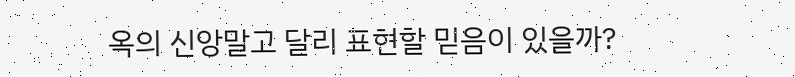옥의 신앙말고 달리 표현할 믿음이 있을까?